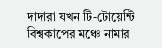দাদারা যখন টি-টোয়েন্টি বিশ্বকাপের মঞ্চে নামার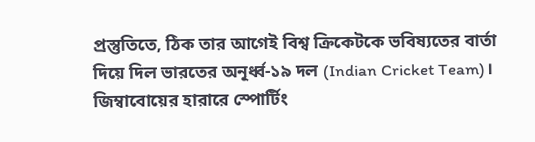প্রস্তুতিতে, ঠিক তার আগেই বিশ্ব ক্রিকেটকে ভবিষ্যতের বার্তা দিয়ে দিল ভারতের অনূর্ধ্ব-১৯ দল (Indian Cricket Team)। জিম্বাবোয়ের হারারে স্পোর্টিং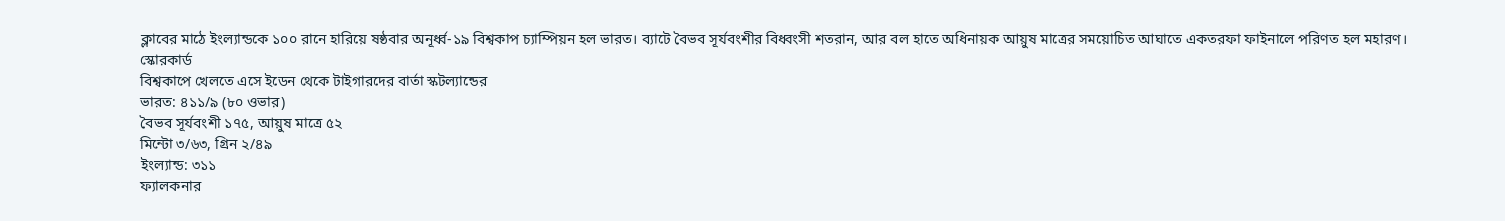ক্লাবের মাঠে ইংল্যান্ডকে ১০০ রানে হারিয়ে ষষ্ঠবার অনূর্ধ্ব-১৯ বিশ্বকাপ চ্যাম্পিয়ন হল ভারত। ব্যাটে বৈভব সূর্যবংশীর বিধ্বংসী শতরান, আর বল হাতে অধিনায়ক আয়ুষ মাত্রের সময়োচিত আঘাতে একতরফা ফাইনালে পরিণত হল মহারণ।
স্কোরকার্ড
বিশ্বকাপে খেলতে এসে ইডেন থেকে টাইগারদের বার্তা স্কটল্যান্ডের
ভারত: ৪১১/৯ (৮০ ওভার)
বৈভব সূর্যবংশী ১৭৫, আয়ুষ মাত্রে ৫২
মিন্টো ৩/৬৩, গ্রিন ২/৪৯
ইংল্যান্ড: ৩১১
ফ্যালকনার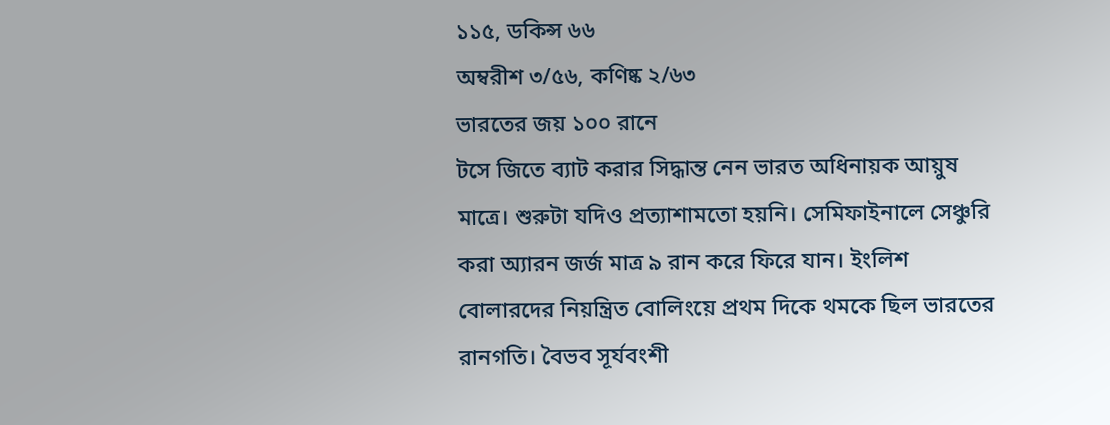১১৫, ডকিন্স ৬৬
অম্বরীশ ৩/৫৬, কণিষ্ক ২/৬৩
ভারতের জয় ১০০ রানে
টসে জিতে ব্যাট করার সিদ্ধান্ত নেন ভারত অধিনায়ক আয়ুষ মাত্রে। শুরুটা যদিও প্রত্যাশামতো হয়নি। সেমিফাইনালে সেঞ্চুরি করা অ্যারন জর্জ মাত্র ৯ রান করে ফিরে যান। ইংলিশ বোলারদের নিয়ন্ত্রিত বোলিংয়ে প্রথম দিকে থমকে ছিল ভারতের রানগতি। বৈভব সূর্যবংশী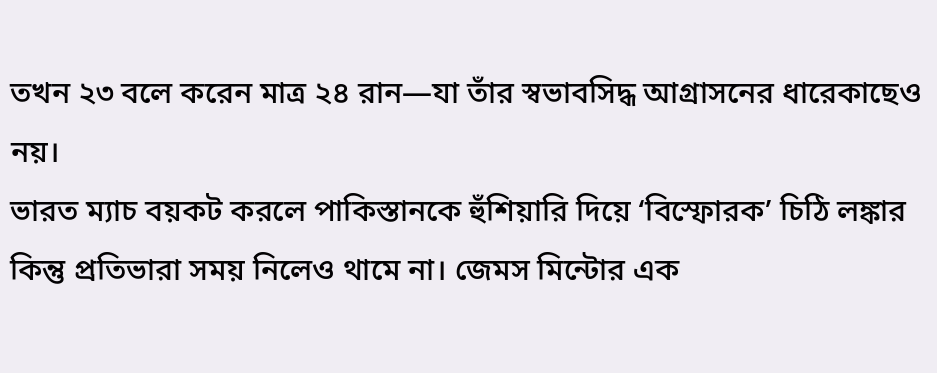তখন ২৩ বলে করেন মাত্র ২৪ রান—যা তাঁর স্বভাবসিদ্ধ আগ্রাসনের ধারেকাছেও নয়।
ভারত ম্যাচ বয়কট করলে পাকিস্তানকে হুঁশিয়ারি দিয়ে ‘বিস্ফোরক’ চিঠি লঙ্কার
কিন্তু প্রতিভারা সময় নিলেও থামে না। জেমস মিন্টোর এক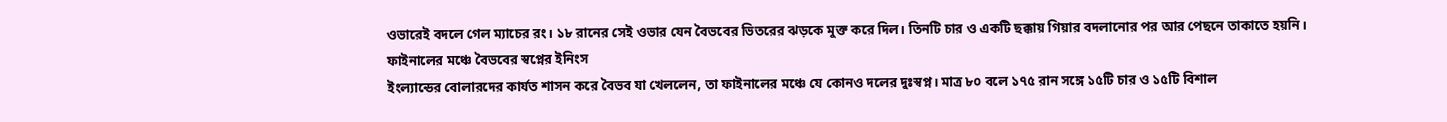ওভারেই বদলে গেল ম্যাচের রং। ১৮ রানের সেই ওভার যেন বৈভবের ভিতরের ঝড়কে মুক্ত করে দিল। তিনটি চার ও একটি ছক্কায় গিয়ার বদলানোর পর আর পেছনে তাকাতে হয়নি।
ফাইনালের মঞ্চে বৈভবের স্বপ্নের ইনিংস
ইংল্যান্ডের বোলারদের কার্যত শাসন করে বৈভব যা খেললেন, তা ফাইনালের মঞ্চে যে কোনও দলের দুঃস্বপ্ন। মাত্র ৮০ বলে ১৭৫ রান সঙ্গে ১৫টি চার ও ১৫টি বিশাল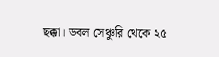ছক্কা। ডবল সেঞ্চুরি থেকে ২৫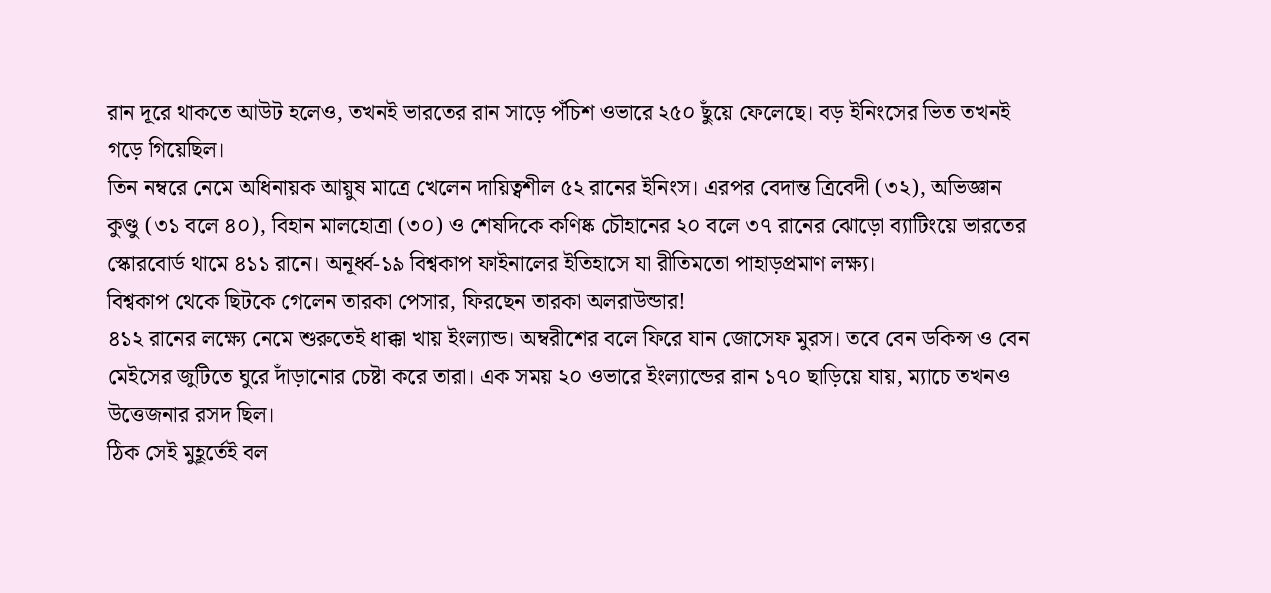রান দূরে থাকতে আউট হলেও, তখনই ভারতের রান সাড়ে পঁচিশ ওভারে ২৫০ ছুঁয়ে ফেলেছে। বড় ইনিংসের ভিত তখনই গড়ে গিয়েছিল।
তিন নম্বরে নেমে অধিনায়ক আয়ুষ মাত্রে খেলেন দায়িত্বশীল ৫২ রানের ইনিংস। এরপর বেদান্ত ত্রিবেদী (৩২), অভিজ্ঞান কুণ্ডু (৩১ বলে ৪০), বিহান মালহোত্রা (৩০) ও শেষদিকে কণিষ্ক চৌহানের ২০ বলে ৩৭ রানের ঝোড়ো ব্যাটিংয়ে ভারতের স্কোরবোর্ড থামে ৪১১ রানে। অনূর্ধ্ব-১৯ বিশ্বকাপ ফাইনালের ইতিহাসে যা রীতিমতো পাহাড়প্রমাণ লক্ষ্য।
বিশ্বকাপ থেকে ছিটকে গেলেন তারকা পেসার, ফিরছেন তারকা অলরাউন্ডার!
৪১২ রানের লক্ষ্যে নেমে শুরুতেই ধাক্কা খায় ইংল্যান্ড। অম্বরীশের বলে ফিরে যান জোসেফ মুরস। তবে বেন ডকিন্স ও বেন মেইসের জুটিতে ঘুরে দাঁড়ানোর চেষ্টা করে তারা। এক সময় ২০ ওভারে ইংল্যান্ডের রান ১৭০ ছাড়িয়ে যায়, ম্যাচে তখনও উত্তেজনার রসদ ছিল।
ঠিক সেই মুহূর্তেই বল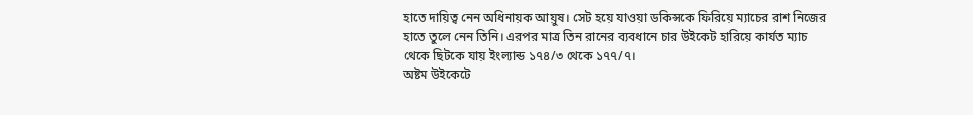হাতে দায়িত্ব নেন অধিনায়ক আয়ুষ। সেট হয়ে যাওয়া ডকিন্সকে ফিরিয়ে ম্যাচের রাশ নিজের হাতে তুলে নেন তিনি। এরপর মাত্র তিন রানের ব্যবধানে চার উইকেট হারিয়ে কার্যত ম্যাচ থেকে ছিটকে যায় ইংল্যান্ড ১৭৪/৩ থেকে ১৭৭/৭।
অষ্টম উইকেটে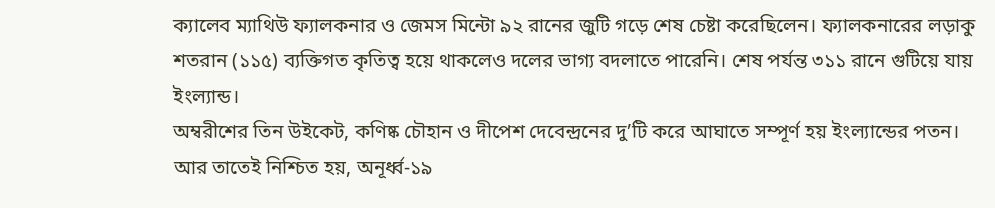ক্যালেব ম্যাথিউ ফ্যালকনার ও জেমস মিন্টো ৯২ রানের জুটি গড়ে শেষ চেষ্টা করেছিলেন। ফ্যালকনারের লড়াকু শতরান (১১৫) ব্যক্তিগত কৃতিত্ব হয়ে থাকলেও দলের ভাগ্য বদলাতে পারেনি। শেষ পর্যন্ত ৩১১ রানে গুটিয়ে যায় ইংল্যান্ড।
অম্বরীশের তিন উইকেট, কণিষ্ক চৌহান ও দীপেশ দেবেন্দ্রনের দু’টি করে আঘাতে সম্পূর্ণ হয় ইংল্যান্ডের পতন। আর তাতেই নিশ্চিত হয়, অনূর্ধ্ব-১৯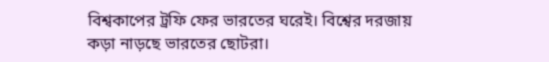বিশ্বকাপের ট্রফি ফের ভারতের ঘরেই। বিশ্বের দরজায় কড়া নাড়ছে ভারতের ছোটরা।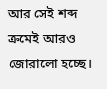আর সেই শব্দ ক্রমেই আরও জোরালো হচ্ছে।